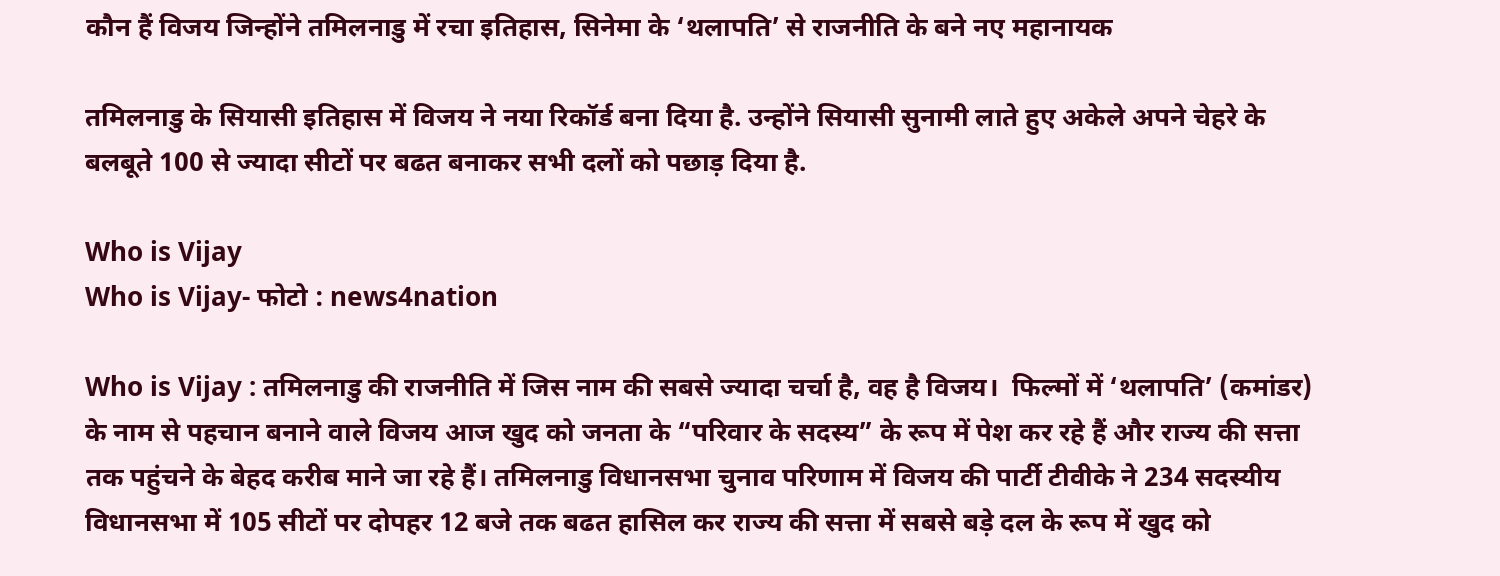कौन हैं विजय जिन्होंने तमिलनाडु में रचा इतिहास, सिनेमा के ‘थलापति’ से राजनीति के बने नए महानायक

तमिलनाडु के सियासी इतिहास में विजय ने नया रिकॉर्ड बना दिया है. उन्होंने सियासी सुनामी लाते हुए अकेले अपने चेहरे के बलबूते 100 से ज्यादा सीटों पर बढत बनाकर सभी दलों को पछाड़ दिया है.

Who is Vijay
Who is Vijay- फोटो : news4nation

Who is Vijay : तमिलनाडु की राजनीति में जिस नाम की सबसे ज्यादा चर्चा है, वह है विजय।  फिल्मों में ‘थलापति’ (कमांडर) के नाम से पहचान बनाने वाले विजय आज खुद को जनता के “परिवार के सदस्य” के रूप में पेश कर रहे हैं और राज्य की सत्ता तक पहुंचने के बेहद करीब माने जा रहे हैं। तमिलनाडु विधानसभा चुनाव परिणाम में विजय की पार्टी टीवीके ने 234 सदस्यीय विधानसभा में 105 सीटों पर दोपहर 12 बजे तक बढत हासिल कर राज्य की सत्ता में सबसे बड़े दल के रूप में खुद को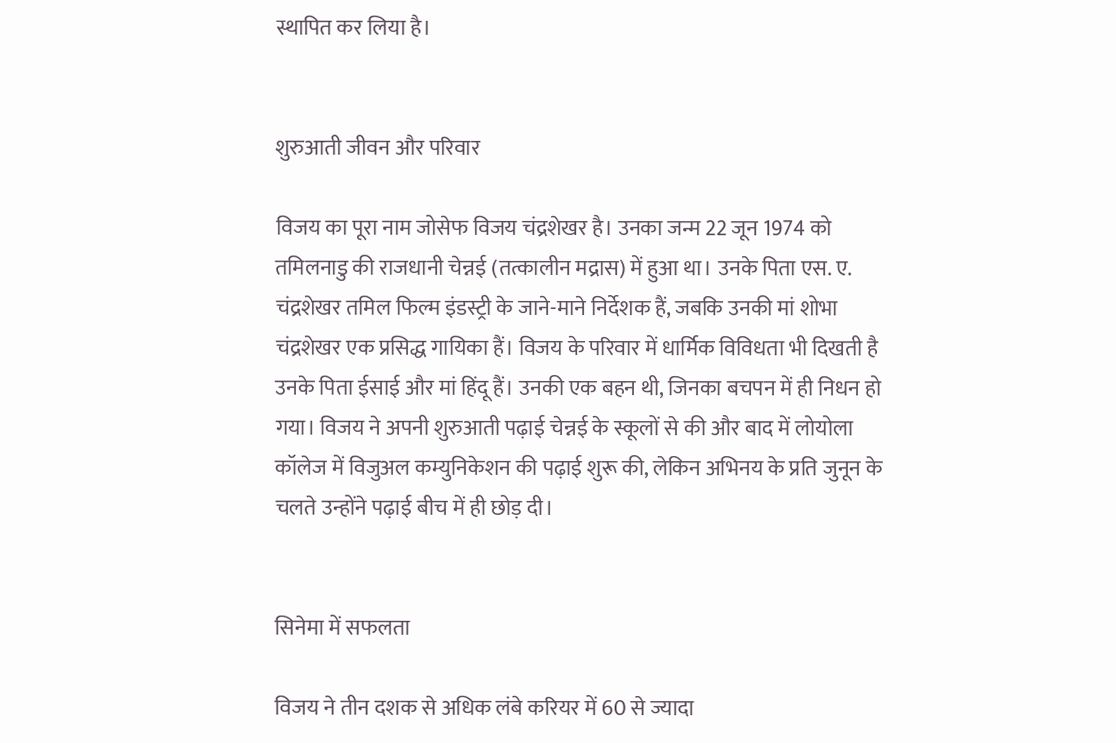स्थापित कर लिया है।


शुरुआती जीवन और परिवार

विजय का पूरा नाम जोसेफ विजय चंद्रशेखर है। उनका जन्म 22 जून 1974 को तमिलनाडु की राजधानी चेन्नई (तत्कालीन मद्रास) में हुआ था। उनके पिता एस. ए. चंद्रशेखर तमिल फिल्म इंडस्ट्री के जाने-माने निर्देशक हैं, जबकि उनकी मां शोभा चंद्रशेखर एक प्रसिद्ध गायिका हैं। विजय के परिवार में धार्मिक विविधता भी दिखती है उनके पिता ईसाई और मां हिंदू हैं। उनकी एक बहन थी, जिनका बचपन में ही निधन हो गया। विजय ने अपनी शुरुआती पढ़ाई चेन्नई के स्कूलों से की और बाद में लोयोला कॉलेज में विजुअल कम्युनिकेशन की पढ़ाई शुरू की, लेकिन अभिनय के प्रति जुनून के चलते उन्होंने पढ़ाई बीच में ही छोड़ दी।


सिनेमा में सफलता

विजय ने तीन दशक से अधिक लंबे करियर में 60 से ज्यादा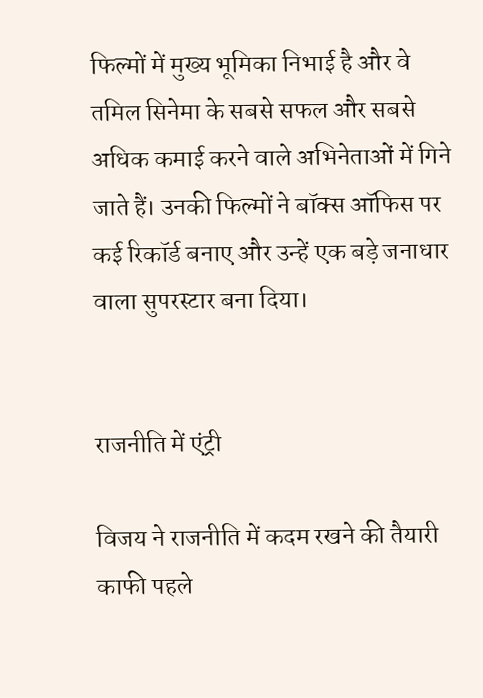फिल्मों में मुख्य भूमिका निभाई है और वे तमिल सिनेमा के सबसे सफल और सबसे अधिक कमाई करने वाले अभिनेताओं में गिने जाते हैं। उनकी फिल्मों ने बॉक्स ऑफिस पर कई रिकॉर्ड बनाए और उन्हें एक बड़े जनाधार वाला सुपरस्टार बना दिया।


राजनीति में एंट्री

विजय ने राजनीति में कदम रखने की तैयारी काफी पहले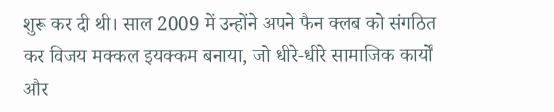शुरू कर दी थी। साल 2009 में उन्होंने अपने फैन क्लब को संगठित कर विजय मक्कल इयक्कम बनाया, जो धीरे-धीरे सामाजिक कार्यों और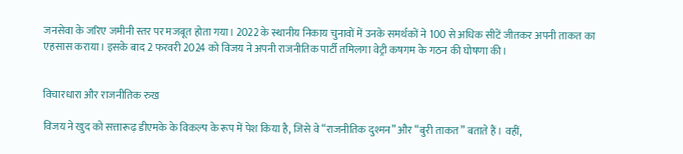जनसेवा के जरिए जमीनी स्तर पर मजबूत होता गया। 2022 के स्थानीय निकाय चुनावों में उनके समर्थकों ने 100 से अधिक सीटें जीतकर अपनी ताकत का एहसास कराया। इसके बाद 2 फरवरी 2024 को विजय ने अपनी राजनीतिक पार्टी तमिलगा वेट्री कषगम के गठन की घोषणा की।


विचारधारा और राजनीतिक रुख

विजय ने खुद को सत्तारूढ़ डीएमके के विकल्प के रूप में पेश किया है, जिसे वे “राजनीतिक दुश्मन” और “बुरी ताकत” बताते हैं। वहीं,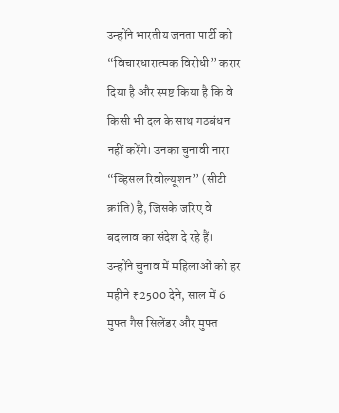उन्होंने भारतीय जनता पार्टी को “विचारधारात्मक विरोधी” करार दिया है और स्पष्ट किया है कि वे किसी भी दल के साथ गठबंधन नहीं करेंगे। उनका चुनावी नारा “व्हिसल रिवोल्यूशन” (सीटी क्रांति) है, जिसके जरिए वे बदलाव का संदेश दे रहे हैं। उन्होंने चुनाव में महिलाओं को हर महीने ₹2500 देने, साल में 6 मुफ्त गैस सिलेंडर और मुफ्त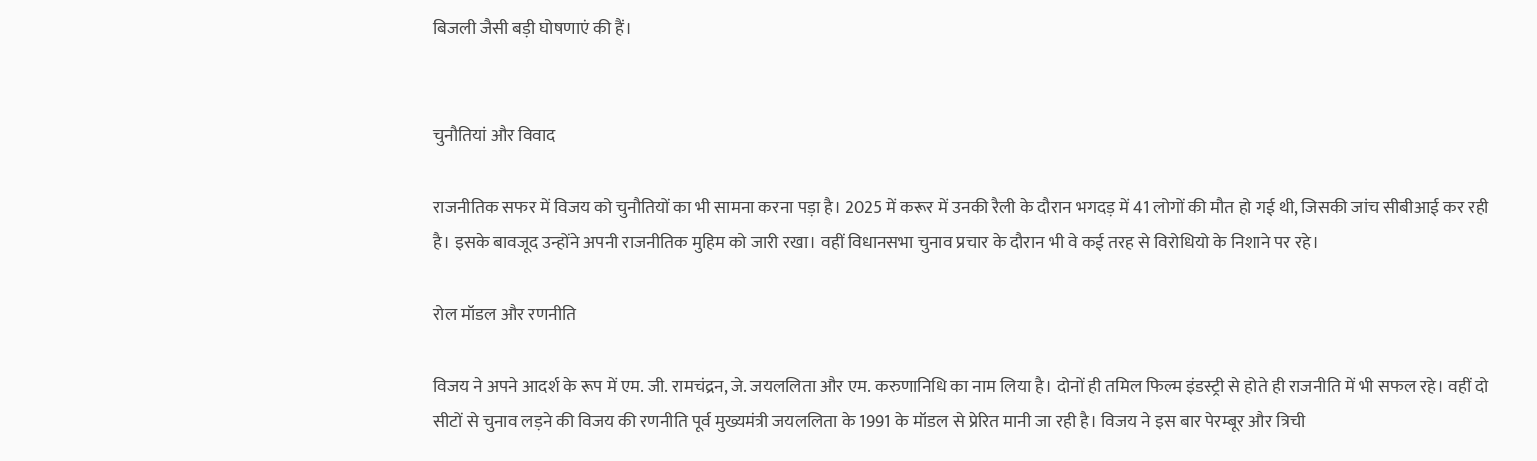बिजली जैसी बड़ी घोषणाएं की हैं।


चुनौतियां और विवाद

राजनीतिक सफर में विजय को चुनौतियों का भी सामना करना पड़ा है। 2025 में करूर में उनकी रैली के दौरान भगदड़ में 41 लोगों की मौत हो गई थी, जिसकी जांच सीबीआई कर रही है। इसके बावजूद उन्होंने अपनी राजनीतिक मुहिम को जारी रखा। वहीं विधानसभा चुनाव प्रचार के दौरान भी वे कई तरह से विरोधियो के निशाने पर रहे।

रोल मॉडल और रणनीति

विजय ने अपने आदर्श के रूप में एम. जी. रामचंद्रन, जे. जयललिता और एम. करुणानिधि का नाम लिया है। दोनों ही तमिल फिल्म इंडस्ट्री से होते ही राजनीति में भी सफल रहे। वहीं दो सीटों से चुनाव लड़ने की विजय की रणनीति पूर्व मुख्यमंत्री जयललिता के 1991 के मॉडल से प्रेरित मानी जा रही है। विजय ने इस बार पेरम्बूर और त्रिची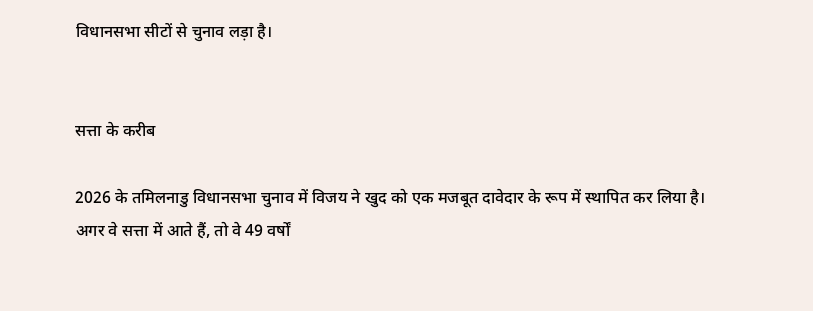विधानसभा सीटों से चुनाव लड़ा है।


सत्ता के करीब

2026 के तमिलनाडु विधानसभा चुनाव में विजय ने खुद को एक मजबूत दावेदार के रूप में स्थापित कर लिया है। अगर वे सत्ता में आते हैं, तो वे 49 वर्षों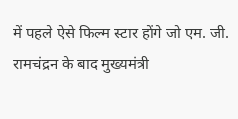में पहले ऐसे फिल्म स्टार होंगे जो एम. जी. रामचंद्रन के बाद मुख्यमंत्री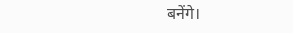बनेंगे।